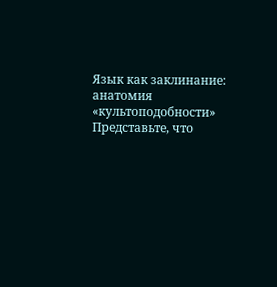Язык как заклинание: анатомия «культоподобности»
Представьте, что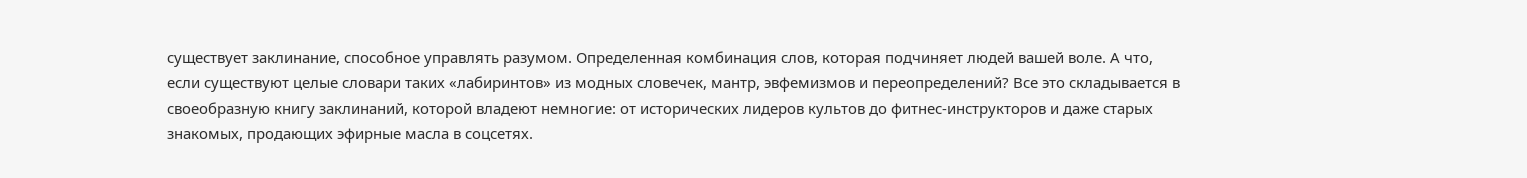существует заклинание, способное управлять разумом. Определенная комбинация слов, которая подчиняет людей вашей воле. А что, если существуют целые словари таких «лабиринтов» из модных словечек, мантр, эвфемизмов и переопределений? Все это складывается в своеобразную книгу заклинаний, которой владеют немногие: от исторических лидеров культов до фитнес-инструкторов и даже старых знакомых, продающих эфирные масла в соцсетях.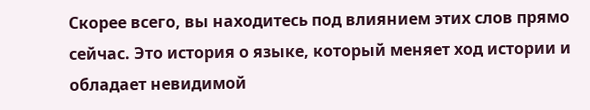Скорее всего, вы находитесь под влиянием этих слов прямо сейчас. Это история о языке, который меняет ход истории и обладает невидимой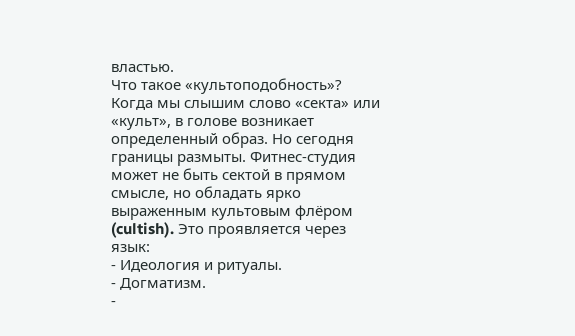властью.
Что такое «культоподобность»?
Когда мы слышим слово «секта» или «культ», в голове возникает определенный образ. Но сегодня границы размыты. Фитнес-студия может не быть сектой в прямом смысле, но обладать ярко выраженным культовым флёром (cultish). Это проявляется через язык:
- Идеология и ритуалы.
- Догматизм.
-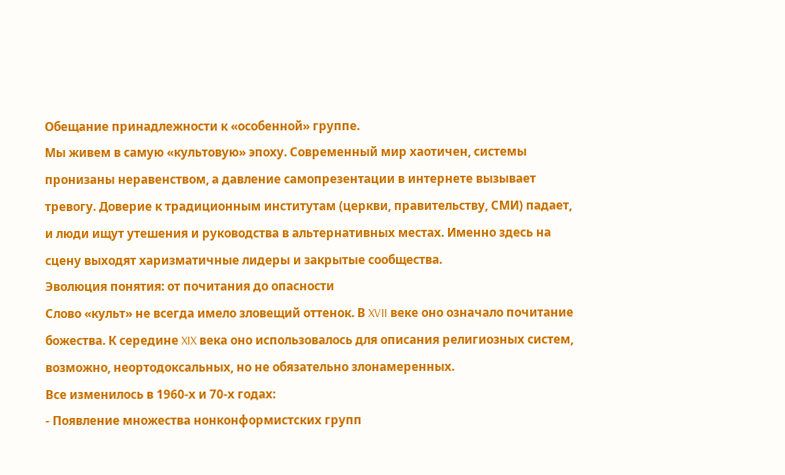Обещание принадлежности к «особенной» группе.
Мы живем в самую «культовую» эпоху. Современный мир хаотичен, системы пронизаны неравенством, а давление самопрезентации в интернете вызывает тревогу. Доверие к традиционным институтам (церкви, правительству, СМИ) падает, и люди ищут утешения и руководства в альтернативных местах. Именно здесь на сцену выходят харизматичные лидеры и закрытые сообщества.
Эволюция понятия: от почитания до опасности
Слово «культ» не всегда имело зловещий оттенок. В XVII веке оно означало почитание божества. К середине XIX века оно использовалось для описания религиозных систем, возможно, неортодоксальных, но не обязательно злонамеренных.
Все изменилось в 1960-х и 70-х годах:
- Появление множества нонконформистских групп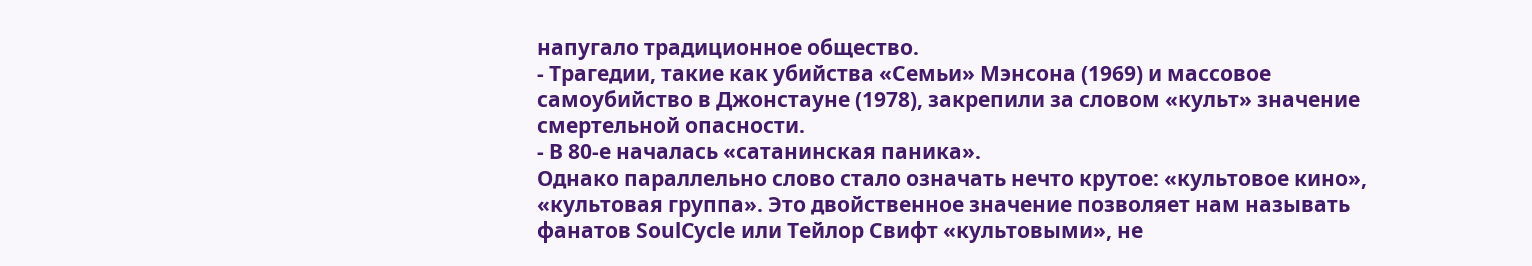напугало традиционное общество.
- Трагедии, такие как убийства «Семьи» Мэнсона (1969) и массовое самоубийство в Джонстауне (1978), закрепили за словом «культ» значение смертельной опасности.
- В 80-е началась «сатанинская паника».
Однако параллельно слово стало означать нечто крутое: «культовое кино», «культовая группа». Это двойственное значение позволяет нам называть фанатов SoulCycle или Тейлор Свифт «культовыми», не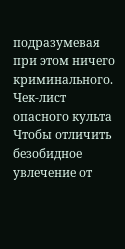подразумевая при этом ничего криминального.
Чек-лист опасного культа
Чтобы отличить безобидное увлечение от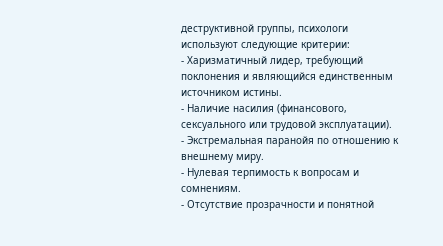деструктивной группы, психологи используют следующие критерии:
- Харизматичный лидер, требующий поклонения и являющийся единственным источником истины.
- Наличие насилия (финансового, сексуального или трудовой эксплуатации).
- Экстремальная паранойя по отношению к внешнему миру.
- Нулевая терпимость к вопросам и сомнениям.
- Отсутствие прозрачности и понятной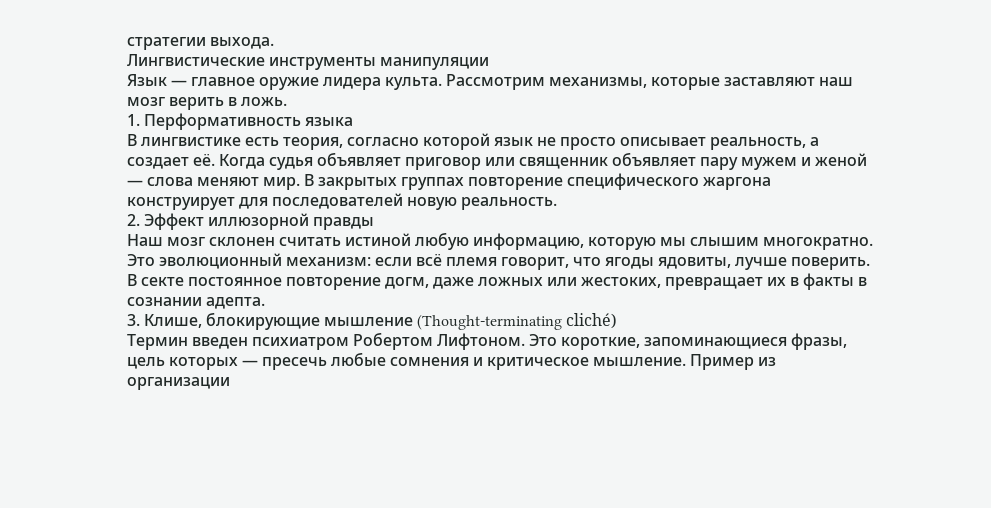стратегии выхода.
Лингвистические инструменты манипуляции
Язык — главное оружие лидера культа. Рассмотрим механизмы, которые заставляют наш мозг верить в ложь.
1. Перформативность языка
В лингвистике есть теория, согласно которой язык не просто описывает реальность, а создает её. Когда судья объявляет приговор или священник объявляет пару мужем и женой — слова меняют мир. В закрытых группах повторение специфического жаргона конструирует для последователей новую реальность.
2. Эффект иллюзорной правды
Наш мозг склонен считать истиной любую информацию, которую мы слышим многократно. Это эволюционный механизм: если всё племя говорит, что ягоды ядовиты, лучше поверить. В секте постоянное повторение догм, даже ложных или жестоких, превращает их в факты в сознании адепта.
3. Клише, блокирующие мышление (Thought-terminating cliché)
Термин введен психиатром Робертом Лифтоном. Это короткие, запоминающиеся фразы, цель которых — пресечь любые сомнения и критическое мышление. Пример из организации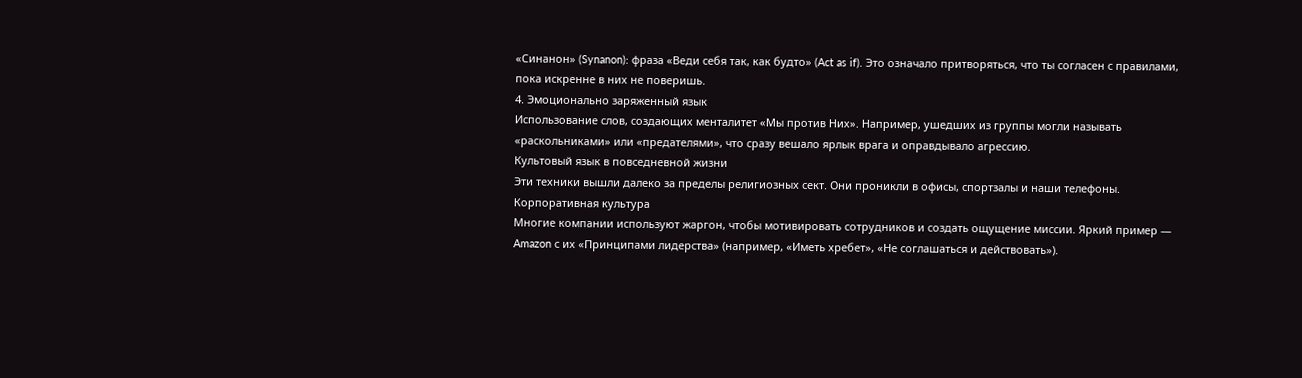«Синанон» (Synanon): фраза «Веди себя так, как будто» (Act as if). Это означало притворяться, что ты согласен с правилами, пока искренне в них не поверишь.
4. Эмоционально заряженный язык
Использование слов, создающих менталитет «Мы против Них». Например, ушедших из группы могли называть «раскольниками» или «предателями», что сразу вешало ярлык врага и оправдывало агрессию.
Культовый язык в повседневной жизни
Эти техники вышли далеко за пределы религиозных сект. Они проникли в офисы, спортзалы и наши телефоны.
Корпоративная культура
Многие компании используют жаргон, чтобы мотивировать сотрудников и создать ощущение миссии. Яркий пример — Amazon с их «Принципами лидерства» (например, «Иметь хребет», «Не соглашаться и действовать»).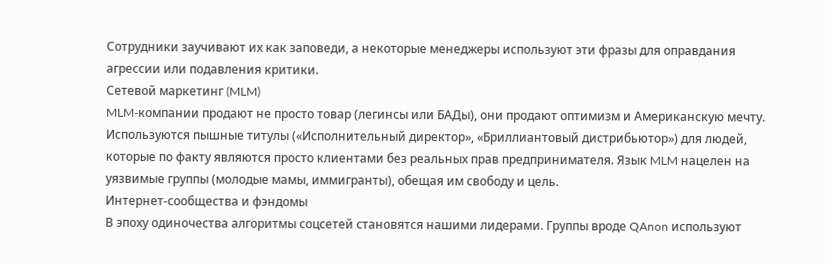Сотрудники заучивают их как заповеди, а некоторые менеджеры используют эти фразы для оправдания агрессии или подавления критики.
Сетевой маркетинг (MLM)
MLM-компании продают не просто товар (легинсы или БАДы), они продают оптимизм и Американскую мечту. Используются пышные титулы («Исполнительный директор», «Бриллиантовый дистрибьютор») для людей, которые по факту являются просто клиентами без реальных прав предпринимателя. Язык MLM нацелен на уязвимые группы (молодые мамы, иммигранты), обещая им свободу и цель.
Интернет-сообщества и фэндомы
В эпоху одиночества алгоритмы соцсетей становятся нашими лидерами. Группы вроде QAnon используют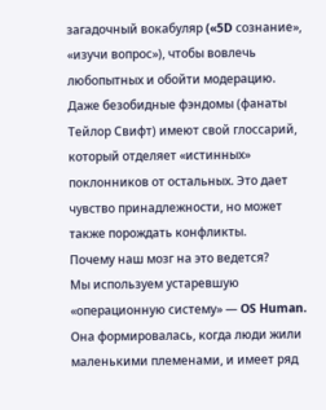загадочный вокабуляр («5D сознание», «изучи вопрос»), чтобы вовлечь любопытных и обойти модерацию. Даже безобидные фэндомы (фанаты Тейлор Свифт) имеют свой глоссарий, который отделяет «истинных» поклонников от остальных. Это дает чувство принадлежности, но может также порождать конфликты.
Почему наш мозг на это ведется?
Мы используем устаревшую «операционную систему» — OS Human. Она формировалась, когда люди жили маленькими племенами, и имеет ряд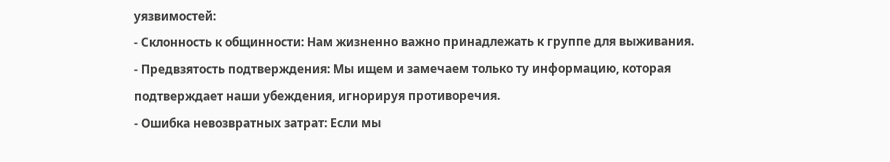уязвимостей:
- Склонность к общинности: Нам жизненно важно принадлежать к группе для выживания.
- Предвзятость подтверждения: Мы ищем и замечаем только ту информацию, которая подтверждает наши убеждения, игнорируя противоречия.
- Ошибка невозвратных затрат: Если мы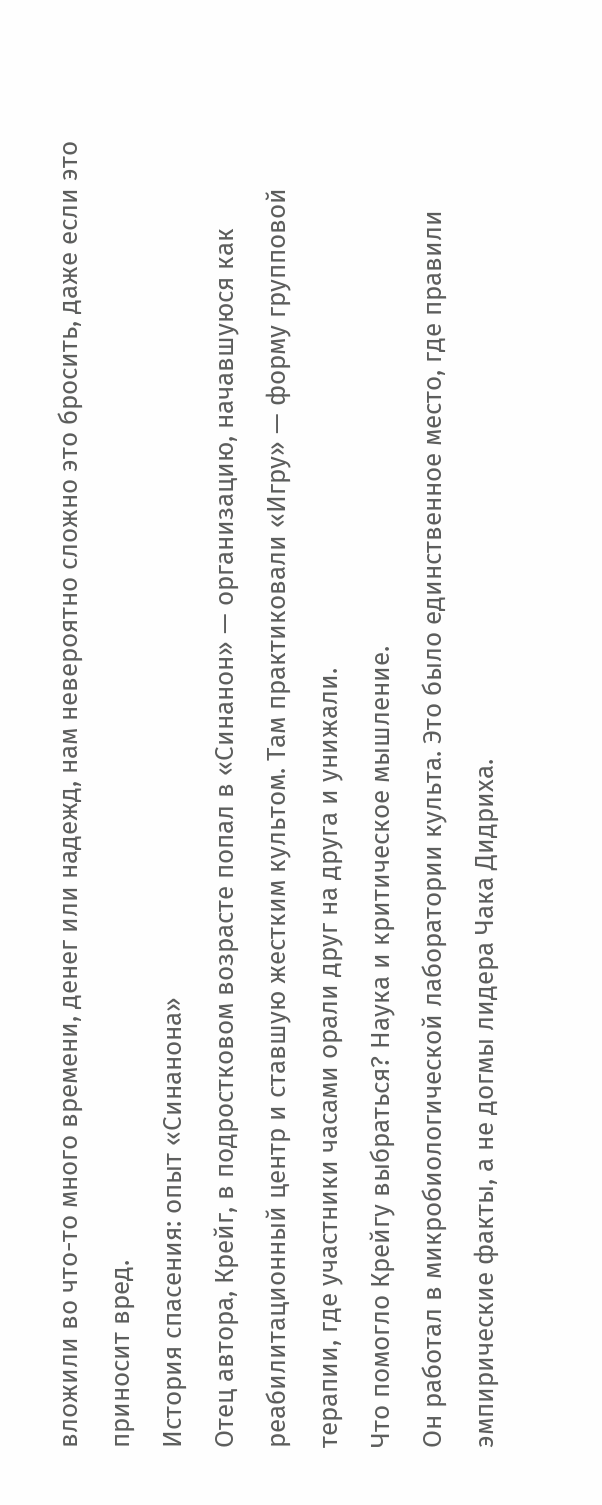вложили во что-то много времени, денег или надежд, нам невероятно сложно это бросить, даже если это приносит вред.
История спасения: опыт «Синанона»
Отец автора, Крейг, в подростковом возрасте попал в «Синанон» — организацию, начавшуюся как реабилитационный центр и ставшую жестким культом. Там практиковали «Игру» — форму групповой терапии, где участники часами орали друг на друга и унижали.
Что помогло Крейгу выбраться? Наука и критическое мышление.
Он работал в микробиологической лаборатории культа. Это было единственное место, где правили эмпирические факты, а не догмы лидера Чака Дидриха.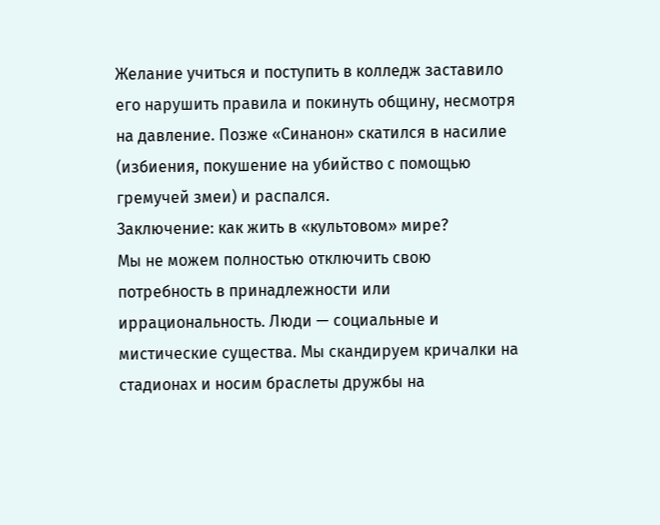Желание учиться и поступить в колледж заставило его нарушить правила и покинуть общину, несмотря на давление. Позже «Синанон» скатился в насилие (избиения, покушение на убийство с помощью гремучей змеи) и распался.
Заключение: как жить в «культовом» мире?
Мы не можем полностью отключить свою потребность в принадлежности или иррациональность. Люди — социальные и мистические существа. Мы скандируем кричалки на стадионах и носим браслеты дружбы на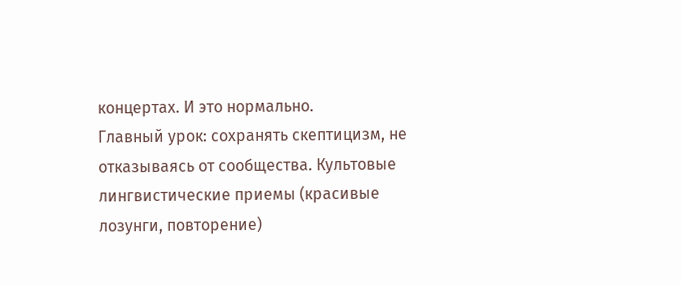концертах. И это нормально.
Главный урок: сохранять скептицизм, не отказываясь от сообщества. Культовые лингвистические приемы (красивые лозунги, повторение)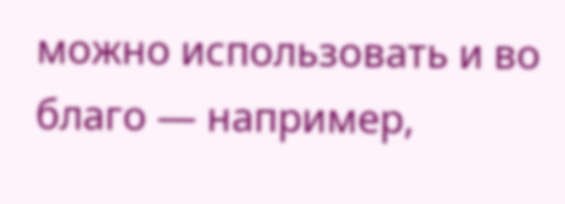можно использовать и во благо — например,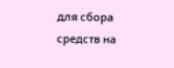для сбора средств на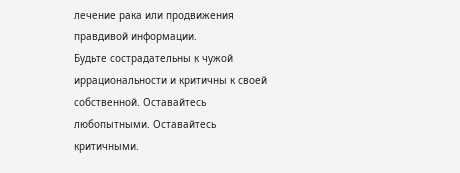лечение рака или продвижения правдивой информации.
Будьте сострадательны к чужой иррациональности и критичны к своей собственной. Оставайтесь любопытными. Оставайтесь критичными.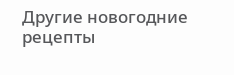Другие новогодние рецепты